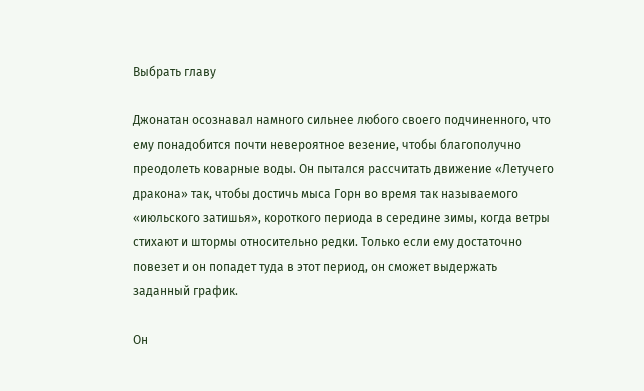Выбрать главу

Джонатан осознавал намного сильнее любого своего подчиненного, что ему понадобится почти невероятное везение, чтобы благополучно преодолеть коварные воды. Он пытался рассчитать движение «Летучего дракона» так, чтобы достичь мыса Горн во время так называемого «июльского затишья», короткого периода в середине зимы, когда ветры стихают и штормы относительно редки. Только если ему достаточно повезет и он попадет туда в этот период, он сможет выдержать заданный график.

Он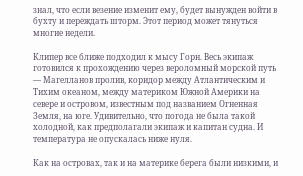знал, что если везение изменит ему, будет вынужден войти в бухту и переждать шторм. Этот период может тянуться многие недели.

Клипер все ближе подходил к мысу Горн. Весь экипаж готовился к прохождению через вероломный морской путь — Магелланов пролив, коридор между Атлантическим и Тихим океаном, между материком Южной Америки на севере и островом, известным под названием Огненная Земля, на юге. Удивительно, что погода не была такой холодной, как предполагали экипаж и капитан судна. И температура не опускалась ниже нуля.

Как на островах, так и на материке берега были низкими, и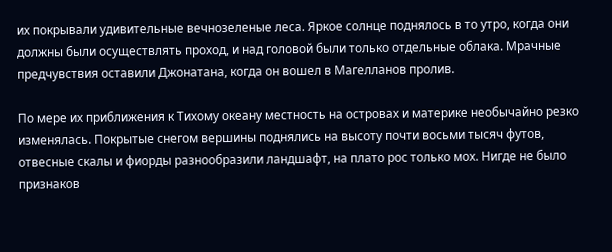их покрывали удивительные вечнозеленые леса. Яркое солнце поднялось в то утро, когда они должны были осуществлять проход, и над головой были только отдельные облака. Мрачные предчувствия оставили Джонатана, когда он вошел в Магелланов пролив.

По мере их приближения к Тихому океану местность на островах и материке необычайно резко изменялась. Покрытые снегом вершины поднялись на высоту почти восьми тысяч футов, отвесные скалы и фиорды разнообразили ландшафт, на плато рос только мох. Нигде не было признаков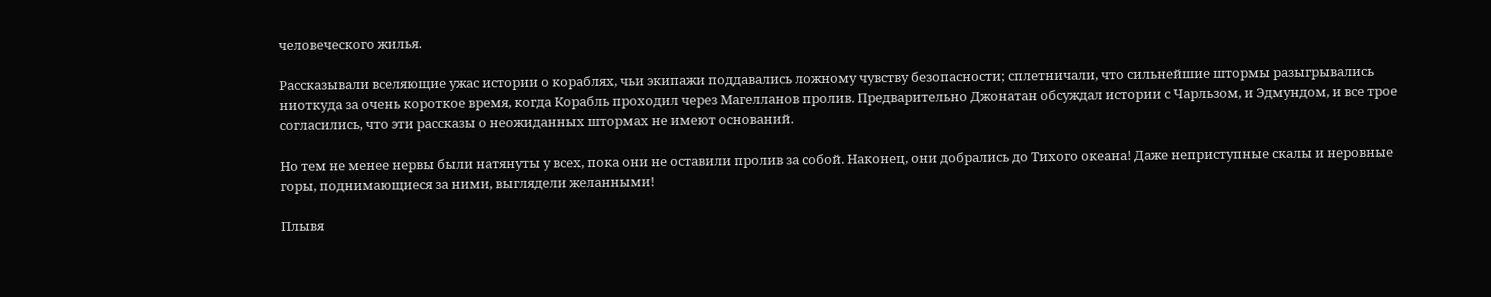человеческого жилья.

Рассказывали вселяющие ужас истории о кораблях, чьи экипажи поддавались ложному чувству безопасности; сплетничали, что сильнейшие штормы разыгрывались ниоткуда за очень короткое время, когда Корабль проходил через Магелланов пролив. Предварительно Джонатан обсуждал истории с Чарльзом, и Эдмундом, и все трое согласились, что эти рассказы о неожиданных штормах не имеют оснований.

Но тем не менее нервы были натянуты у всех, пока они не оставили пролив за собой. Наконец, они добрались до Тихого океана! Даже неприступные скалы и неровные горы, поднимающиеся за ними, выглядели желанными!

Плывя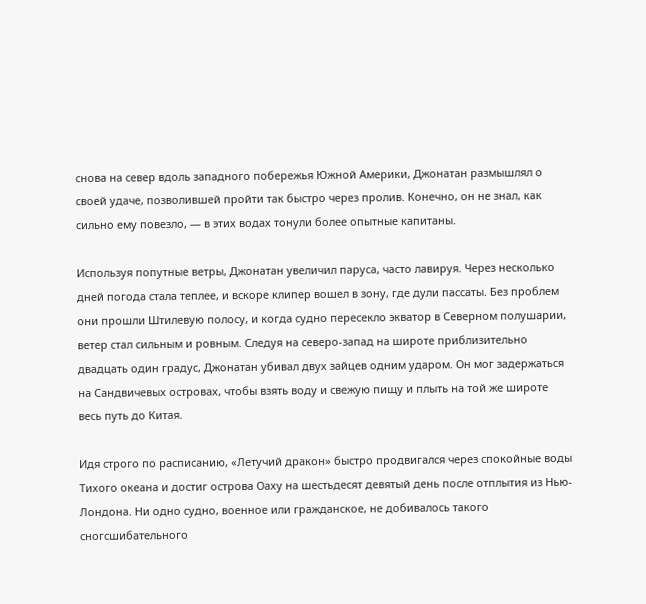снова на север вдоль западного побережья Южной Америки, Джонатан размышлял о своей удаче, позволившей пройти так быстро через пролив. Конечно, он не знал, как сильно ему повезло, — в этих водах тонули более опытные капитаны.

Используя попутные ветры, Джонатан увеличил паруса, часто лавируя. Через несколько дней погода стала теплее, и вскоре клипер вошел в зону, где дули пассаты. Без проблем они прошли Штилевую полосу, и когда судно пересекло экватор в Северном полушарии, ветер стал сильным и ровным. Следуя на северо-запад на широте приблизительно двадцать один градус, Джонатан убивал двух зайцев одним ударом. Он мог задержаться на Сандвичевых островах, чтобы взять воду и свежую пищу и плыть на той же широте весь путь до Китая.

Идя строго по расписанию, «Летучий дракон» быстро продвигался через спокойные воды Тихого океана и достиг острова Оаху на шестьдесят девятый день после отплытия из Нью-Лондона. Ни одно судно, военное или гражданское, не добивалось такого сногсшибательного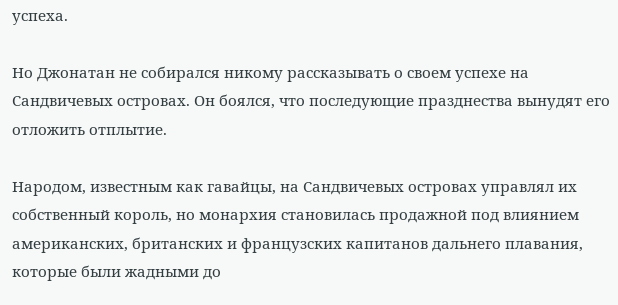успеха.

Но Джонатан не собирался никому рассказывать о своем успехе на Сандвичевых островах. Он боялся, что последующие празднества вынудят его отложить отплытие.

Народом, известным как гавайцы, на Сандвичевых островах управлял их собственный король, но монархия становилась продажной под влиянием американских, британских и французских капитанов дальнего плавания, которые были жадными до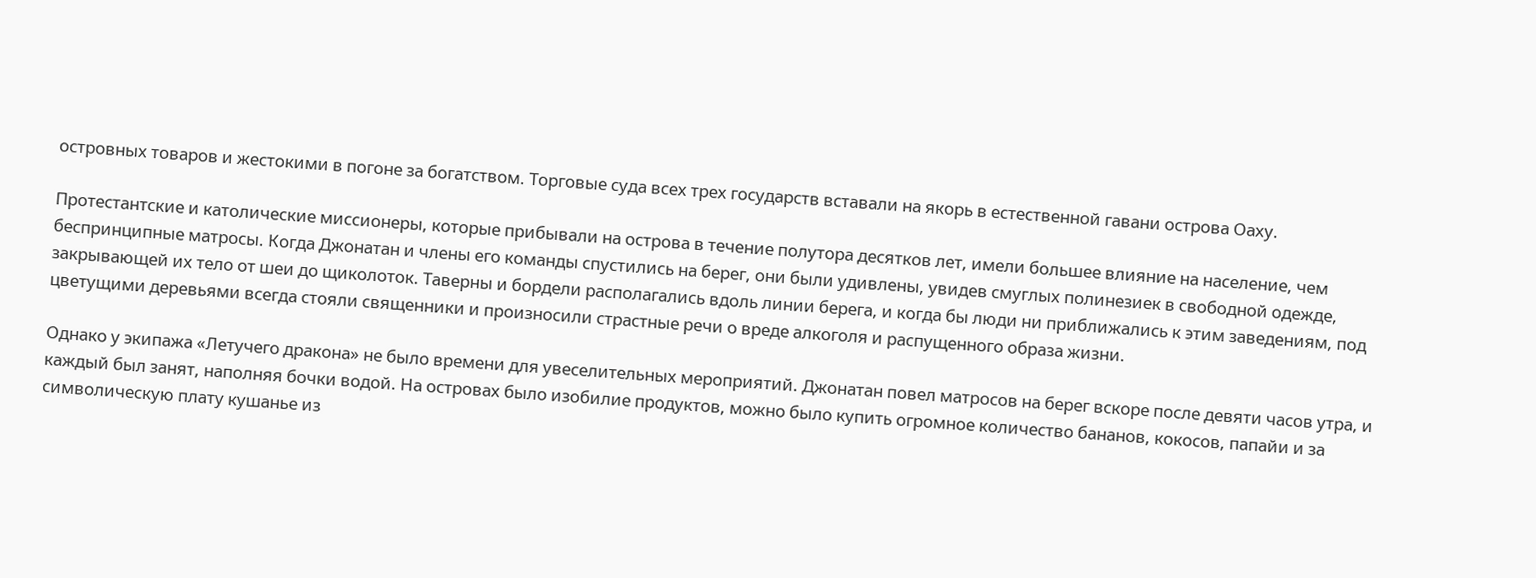островных товаров и жестокими в погоне за богатством. Торговые суда всех трех государств вставали на якорь в естественной гавани острова Оаху.

Протестантские и католические миссионеры, которые прибывали на острова в течение полутора десятков лет, имели большее влияние на население, чем беспринципные матросы. Когда Джонатан и члены его команды спустились на берег, они были удивлены, увидев смуглых полинезиек в свободной одежде, закрывающей их тело от шеи до щиколоток. Таверны и бордели располагались вдоль линии берега, и когда бы люди ни приближались к этим заведениям, под цветущими деревьями всегда стояли священники и произносили страстные речи о вреде алкоголя и распущенного образа жизни.

Однако у экипажа «Летучего дракона» не было времени для увеселительных мероприятий. Джонатан повел матросов на берег вскоре после девяти часов утра, и каждый был занят, наполняя бочки водой. На островах было изобилие продуктов, можно было купить огромное количество бананов, кокосов, папайи и за символическую плату кушанье из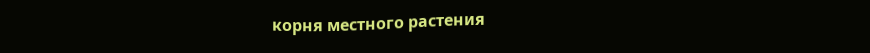корня местного растения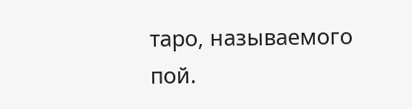таро, называемого пой.